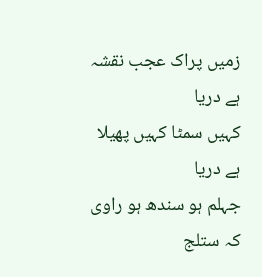زمیں پراک عجب نقشہ ہے دریا
کہیں سمٹا کہیں پھیلا ہے دریا
جہلم ہو سندھ ہو راوی کہ ستلج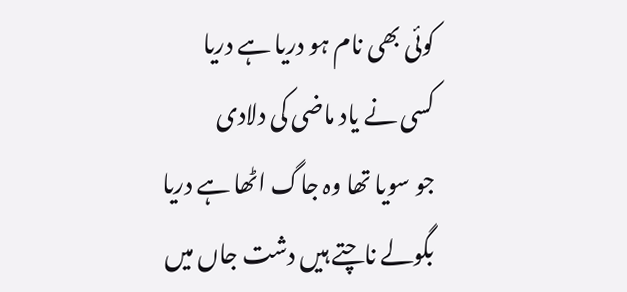کوئی بھی نام ہو دریا ہے دریا
کسی نے یاد ماضی کی دلادی
جو سویا تھا وہ جاگ اٹھا ہے دریا
بگولے ناچتے ہیں دشت جاں میں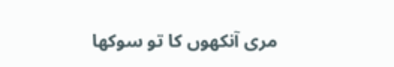مری آنکھوں کا تو سوکھا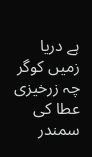ہے دریا
زمیں کوگر چہ زرخیزی عطا کی
سمندر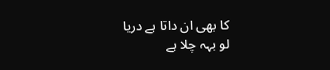کا بھی ان داتا ہے دریا
لو بہہ چلا ہے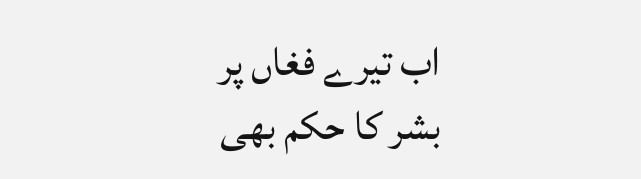اب تیرے فغاں پر
بشر کا حکم بھی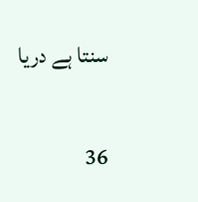سنتا ہے دریا

36